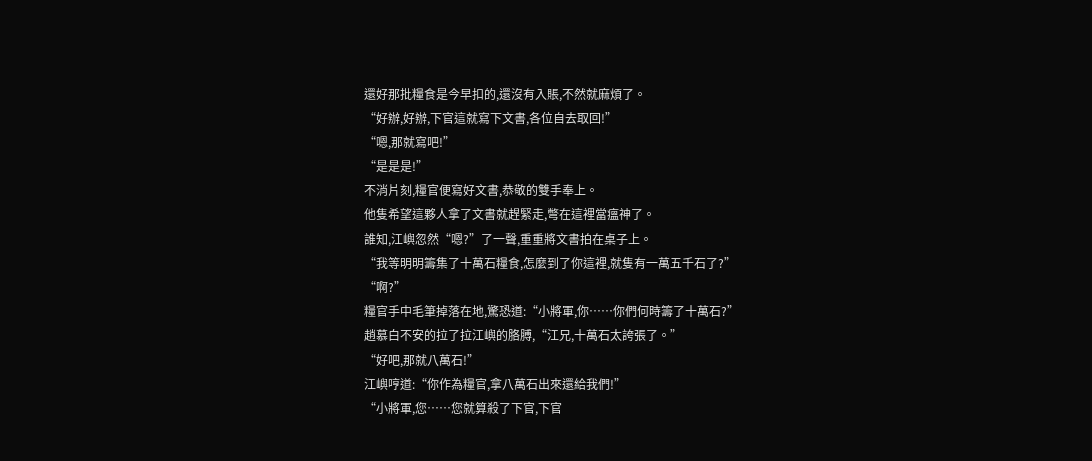還好那批糧食是今早扣的,還沒有入賬,不然就麻煩了。
“好辦,好辦,下官這就寫下文書,各位自去取回!”
“嗯,那就寫吧!”
“是是是!”
不消片刻,糧官便寫好文書,恭敬的雙手奉上。
他隻希望這夥人拿了文書就趕緊走,彆在這裡當瘟神了。
誰知,江嶼忽然“嗯?”了一聲,重重將文書拍在桌子上。
“我等明明籌集了十萬石糧食,怎麼到了你這裡,就隻有一萬五千石了?”
“啊?”
糧官手中毛筆掉落在地,驚恐道:“小將軍,你……你們何時籌了十萬石?”
趙慕白不安的拉了拉江嶼的胳膊,“江兄,十萬石太誇張了。”
“好吧,那就八萬石!”
江嶼哼道:“你作為糧官,拿八萬石出來還給我們!”
“小將軍,您……您就算殺了下官,下官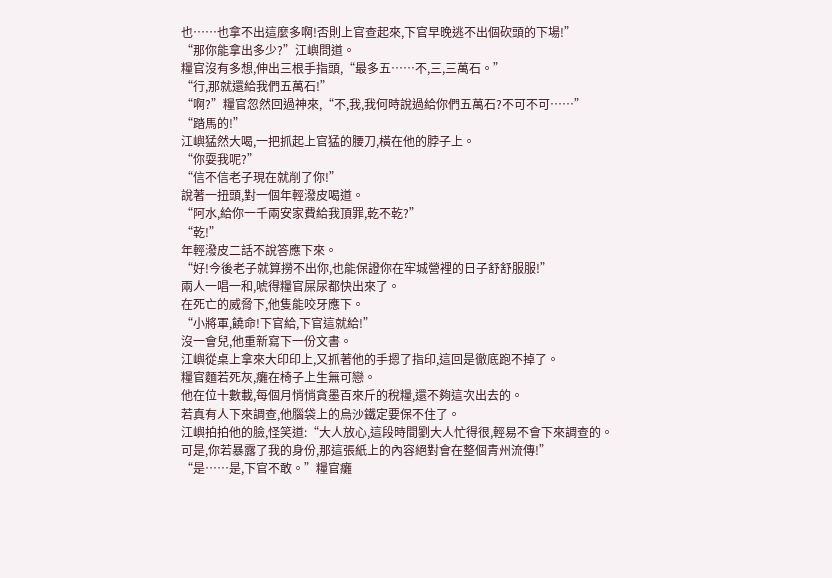也……也拿不出這麼多啊!否則上官查起來,下官早晚逃不出個砍頭的下場!”
“那你能拿出多少?”江嶼問道。
糧官沒有多想,伸出三根手指頭,“最多五……不,三,三萬石。”
“行,那就還給我們五萬石!”
“啊?”糧官忽然回過神來,“不,我,我何時說過給你們五萬石?不可不可……”
“踏馬的!”
江嶼猛然大喝,一把抓起上官猛的腰刀,橫在他的脖子上。
“你耍我呢?”
“信不信老子現在就削了你!”
說著一扭頭,對一個年輕潑皮喝道。
“阿水,給你一千兩安家費給我頂罪,乾不乾?”
“乾!”
年輕潑皮二話不說答應下來。
“好!今後老子就算撈不出你,也能保證你在牢城營裡的日子舒舒服服!”
兩人一唱一和,唬得糧官屎尿都快出來了。
在死亡的威脅下,他隻能咬牙應下。
“小將軍,饒命!下官給,下官這就給!”
沒一會兒,他重新寫下一份文書。
江嶼從桌上拿來大印印上,又抓著他的手摁了指印,這回是徹底跑不掉了。
糧官麵若死灰,癱在椅子上生無可戀。
他在位十數載,每個月悄悄貪墨百來斤的稅糧,還不夠這次出去的。
若真有人下來調查,他腦袋上的烏沙鐵定要保不住了。
江嶼拍拍他的臉,怪笑道:“大人放心,這段時間劉大人忙得很,輕易不會下來調查的。
可是,你若暴露了我的身份,那這張紙上的內容絕對會在整個青州流傳!”
“是……是,下官不敢。”糧官癱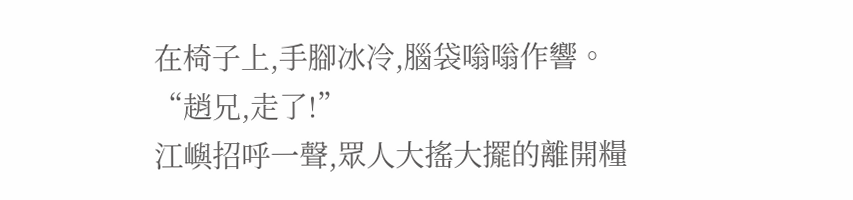在椅子上,手腳冰冷,腦袋嗡嗡作響。
“趙兄,走了!”
江嶼招呼一聲,眾人大搖大擺的離開糧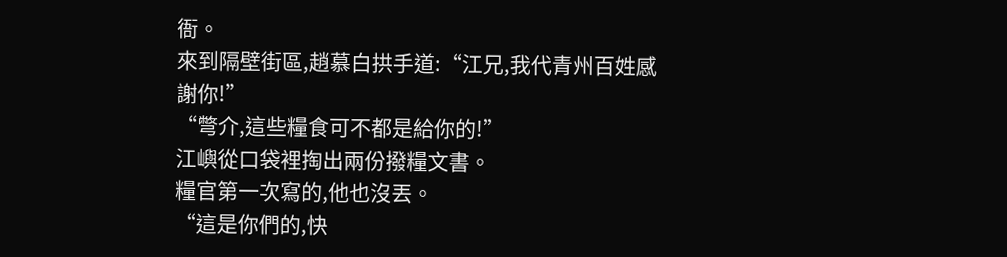衙。
來到隔壁街區,趙慕白拱手道:“江兄,我代青州百姓感謝你!”
“彆介,這些糧食可不都是給你的!”
江嶼從口袋裡掏出兩份撥糧文書。
糧官第一次寫的,他也沒丟。
“這是你們的,快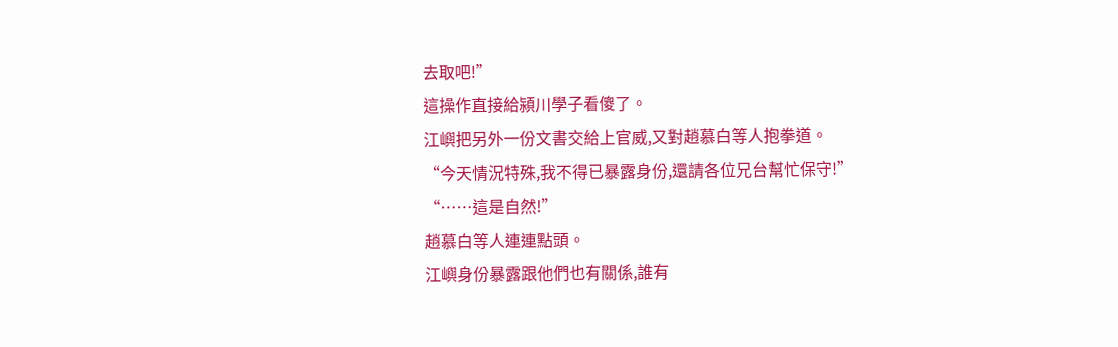去取吧!”
這操作直接給潁川學子看傻了。
江嶼把另外一份文書交給上官威,又對趙慕白等人抱拳道。
“今天情況特殊,我不得已暴露身份,還請各位兄台幫忙保守!”
“……這是自然!”
趙慕白等人連連點頭。
江嶼身份暴露跟他們也有關係,誰有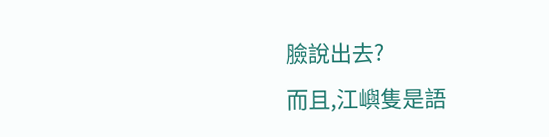臉說出去?
而且,江嶼隻是語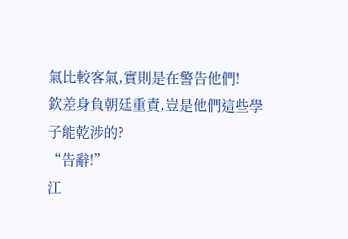氣比較客氣,實則是在警告他們!
欽差身負朝廷重責,豈是他們這些學子能乾涉的?
“告辭!”
江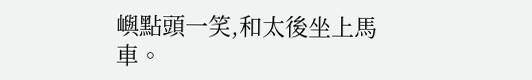嶼點頭一笑,和太後坐上馬車。